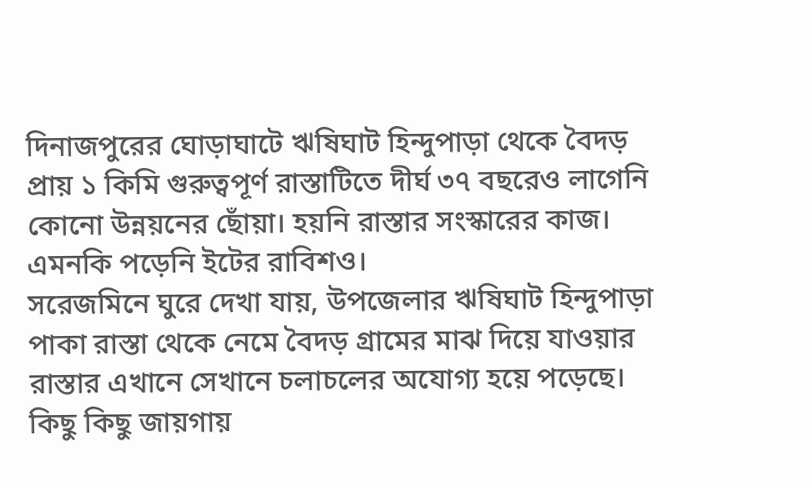দিনাজপুরের ঘোড়াঘাটে ঋষিঘাট হিন্দুপাড়া থেকে বৈদড় প্রায় ১ কিমি গুরুত্বপূর্ণ রাস্তাটিতে দীর্ঘ ৩৭ বছরেও লাগেনি কোনো উন্নয়নের ছোঁয়া। হয়নি রাস্তার সংস্কারের কাজ। এমনকি পড়েনি ইটের রাবিশও।
সরেজমিনে ঘুরে দেখা যায়, উপজেলার ঋষিঘাট হিন্দুপাড়া পাকা রাস্তা থেকে নেমে বৈদড় গ্রামের মাঝ দিয়ে যাওয়ার রাস্তার এখানে সেখানে চলাচলের অযোগ্য হয়ে পড়েছে। কিছু কিছু জায়গায়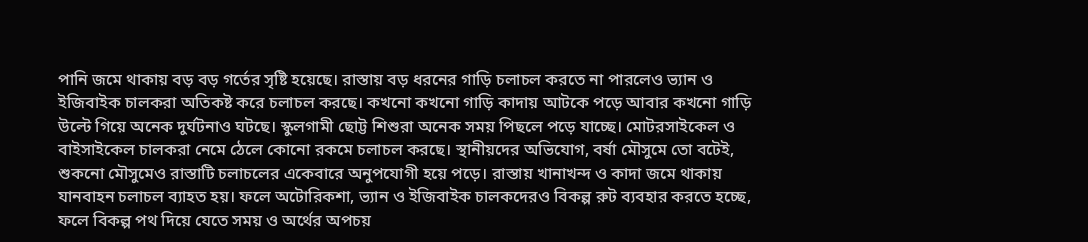পানি জমে থাকায় বড় বড় গর্তের সৃষ্টি হয়েছে। রাস্তায় বড় ধরনের গাড়ি চলাচল করতে না পারলেও ভ্যান ও ইজিবাইক চালকরা অতিকষ্ট করে চলাচল করছে। কখনো কখনো গাড়ি কাদায় আটকে পড়ে আবার কখনো গাড়ি উল্টে গিয়ে অনেক দুর্ঘটনাও ঘটছে। স্কুলগামী ছোট্ট শিশুরা অনেক সময় পিছলে পড়ে যাচ্ছে। মোটরসাইকেল ও বাইসাইকেল চালকরা নেমে ঠেলে কোনো রকমে চলাচল করছে। স্থানীয়দের অভিযোগ, বর্ষা মৌসুমে তো বটেই, শুকনো মৌসুমেও রাস্তাটি চলাচলের একেবারে অনুপযোগী হয়ে পড়ে। রাস্তায় খানাখন্দ ও কাদা জমে থাকায় যানবাহন চলাচল ব্যাহত হয়। ফলে অটোরিকশা, ভ্যান ও ইজিবাইক চালকদেরও বিকল্প রুট ব্যবহার করতে হচ্ছে, ফলে বিকল্প পথ দিয়ে যেতে সময় ও অর্থের অপচয়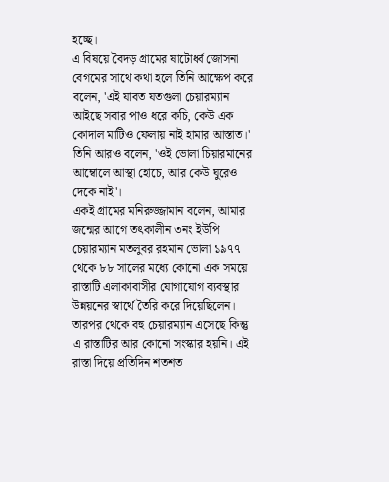হচ্ছে।
এ বিষয়ে বৈদড় গ্রামের ষাটোর্ধ্ব জোসনা বেগমের সাথে কথা হলে তিনি আক্ষেপ করে বলেন, 'এই যাবত যতগুলা চেয়ারম্যান আইছে সবার পাও ধরে কচি, কেউ এক কোদাল মাটিও ফেলায় নাই হামার আস্তাত।' তিনি আরও বলেন, 'ওই ভোলা চিয়ারমানের আম্বোলে আস্থা হোচে, আর কেউ ঘুরেও দেকে নাই'।
একই গ্রামের মনিরুজ্জামান বলেন, আমার জন্মের আগে তৎকালীন ৩নং ইউপি চেয়ারম্যান মতলুবর রহমান ভোলা ১৯৭৭ থেকে ৮৮ সালের মধ্যে কোনো এক সময়ে রাস্তাটি এলাকাবাসীর যোগাযোগ ব্যবস্থার উন্নয়নের স্বার্থে তৈরি করে দিয়েছিলেন। তারপর থেকে বহু চেয়ারম্যান এসেছে কিন্তু এ রাস্তাটির আর কোনো সংস্কার হয়নি। এই রাস্তা দিয়ে প্রতিদিন শতশত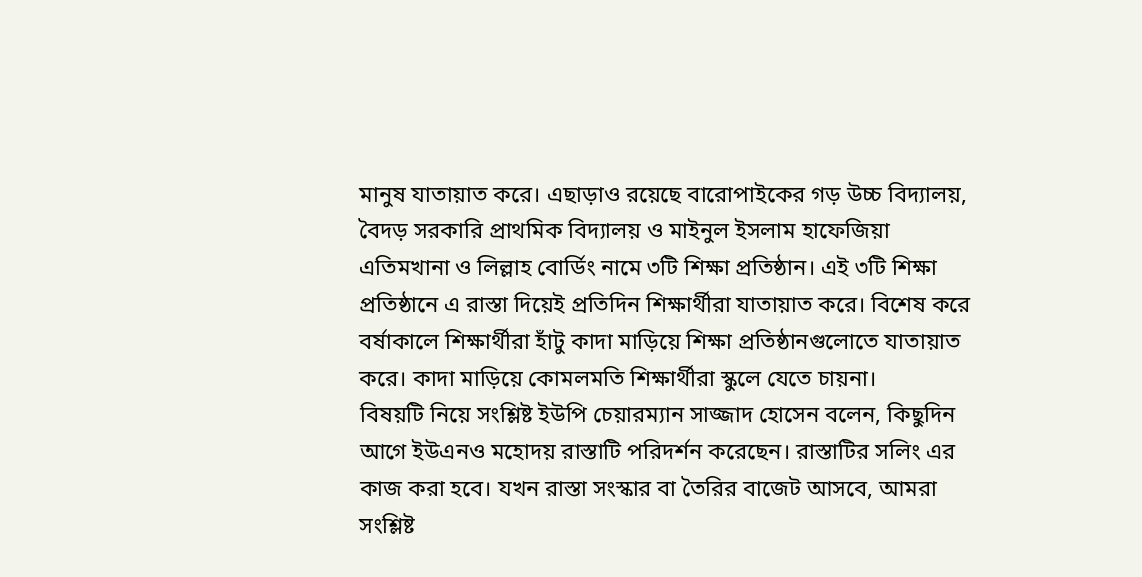মানুষ যাতায়াত করে। এছাড়াও রয়েছে বারোপাইকের গড় উচ্চ বিদ্যালয়, বৈদড় সরকারি প্রাথমিক বিদ্যালয় ও মাইনুল ইসলাম হাফেজিয়া এতিমখানা ও লিল্লাহ বোর্ডিং নামে ৩টি শিক্ষা প্রতিষ্ঠান। এই ৩টি শিক্ষা প্রতিষ্ঠানে এ রাস্তা দিয়েই প্রতিদিন শিক্ষার্থীরা যাতায়াত করে। বিশেষ করে বর্ষাকালে শিক্ষার্থীরা হাঁটু কাদা মাড়িয়ে শিক্ষা প্রতিষ্ঠানগুলোতে যাতায়াত করে। কাদা মাড়িয়ে কোমলমতি শিক্ষার্থীরা স্কুলে যেতে চায়না।
বিষয়টি নিয়ে সংশ্লিষ্ট ইউপি চেয়ারম্যান সাজ্জাদ হোসেন বলেন, কিছুদিন আগে ইউএনও মহোদয় রাস্তাটি পরিদর্শন করেছেন। রাস্তাটির সলিং এর কাজ করা হবে। যখন রাস্তা সংস্কার বা তৈরির বাজেট আসবে, আমরা সংশ্লিষ্ট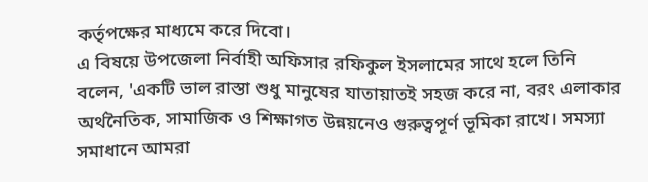কর্তৃপক্ষের মাধ্যমে করে দিবো।
এ বিষয়ে উপজেলা নির্বাহী অফিসার রফিকুল ইসলামের সাথে হলে তিনি বলেন, 'একটি ভাল রাস্তা শুধু মানুষের যাতায়াতই সহজ করে না, বরং এলাকার অর্থনৈতিক, সামাজিক ও শিক্ষাগত উন্নয়নেও গুরুত্বপূর্ণ ভূমিকা রাখে। সমস্যা সমাধানে আমরা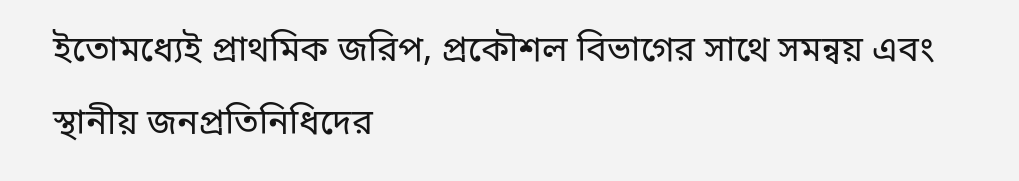ইতোমধ্যেই প্রাথমিক জরিপ, প্রকৌশল বিভাগের সাথে সমন্বয় এবং স্থানীয় জনপ্রতিনিধিদের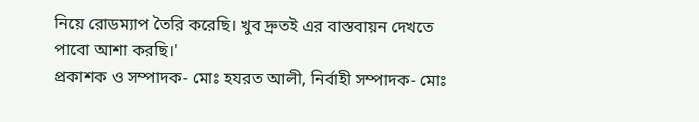নিয়ে রোডম্যাপ তৈরি করেছি। খুব দ্রুতই এর বাস্তবায়ন দেখতে পাবো আশা করছি।'
প্রকাশক ও সম্পাদক- মোঃ হযরত আলী, নির্বাহী সম্পাদক- মোঃ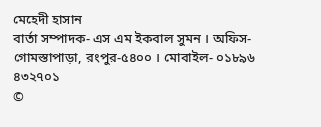মেহেদী হাসান
বার্তা সম্পাদক- এস এম ইকবাল সুমন । অফিস- গোমস্তাপাড়া, রংপুর-৫৪০০ । মোবাইল- ০১৮৯৬ ৪৩২৭০১
©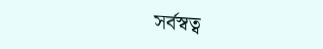সর্বস্বত্ব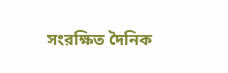সংরক্ষিত দৈনিক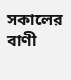সকালের বাণী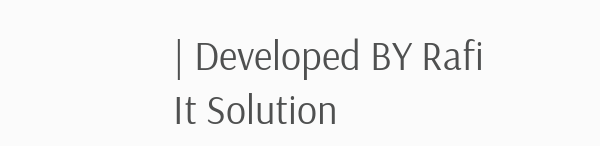| Developed BY Rafi It Solution